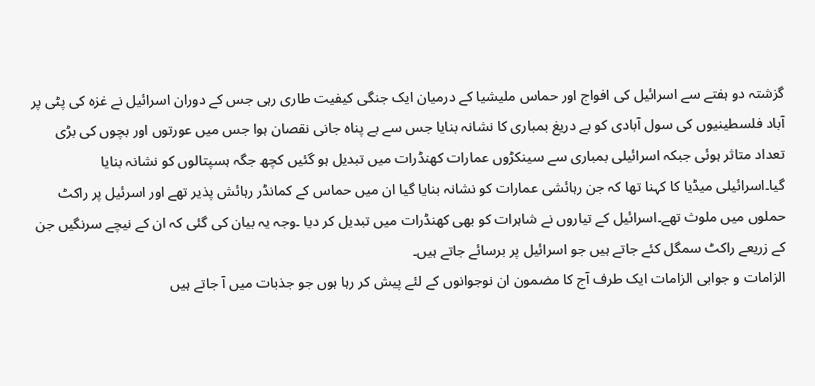گزشتہ دو ہفتے سے اسرائیل کی افواج اور حماس ملیشیا کے درمیان ایک جنگی کیفیت طاری رہی جس کے دوران اسرائیل نے غزہ کی پٹی پر آباد فلسطینیوں کی سول آبادی کو بے دریغ بمباری کا نشانہ بنایا جس سے بے پناہ جانی نقصان ہوا جس میں عورتوں اور بچوں کی بڑی تعداد متاثر ہوئی جبکہ اسرائیلی بمباری سے سینکڑوں عمارات کھنڈرات میں تبدیل ہو گئیں کچھ جگہ ہسپتالوں کو نشانہ بنایا گیا۔اسرائیلی میڈیا کا کہنا تھا کہ جن رہائشی عمارات کو نشانہ بنایا گیا ان میں حماس کے کمانڈر رہائش پذیر تھے اور اسرئیل پر راکٹ حملوں میں ملوث تھے۔اسرائیل کے تیاروں نے شاہرات کو بھی کھنڈرات میں تبدیل کر دیا ۔وجہ یہ بیان کی گئی کہ ان کے نیچے سرنگیں جن کے زریعے راکٹ سمگل کئے جاتے ہیں جو اسرائیل پر برسائے جاتے ہیں۔
الزامات و جوابی الزامات ایک طرف آج کا مضمون ان نوجوانوں کے لئے پیش کر رہا ہوں جو جذبات میں آ جاتے ہیں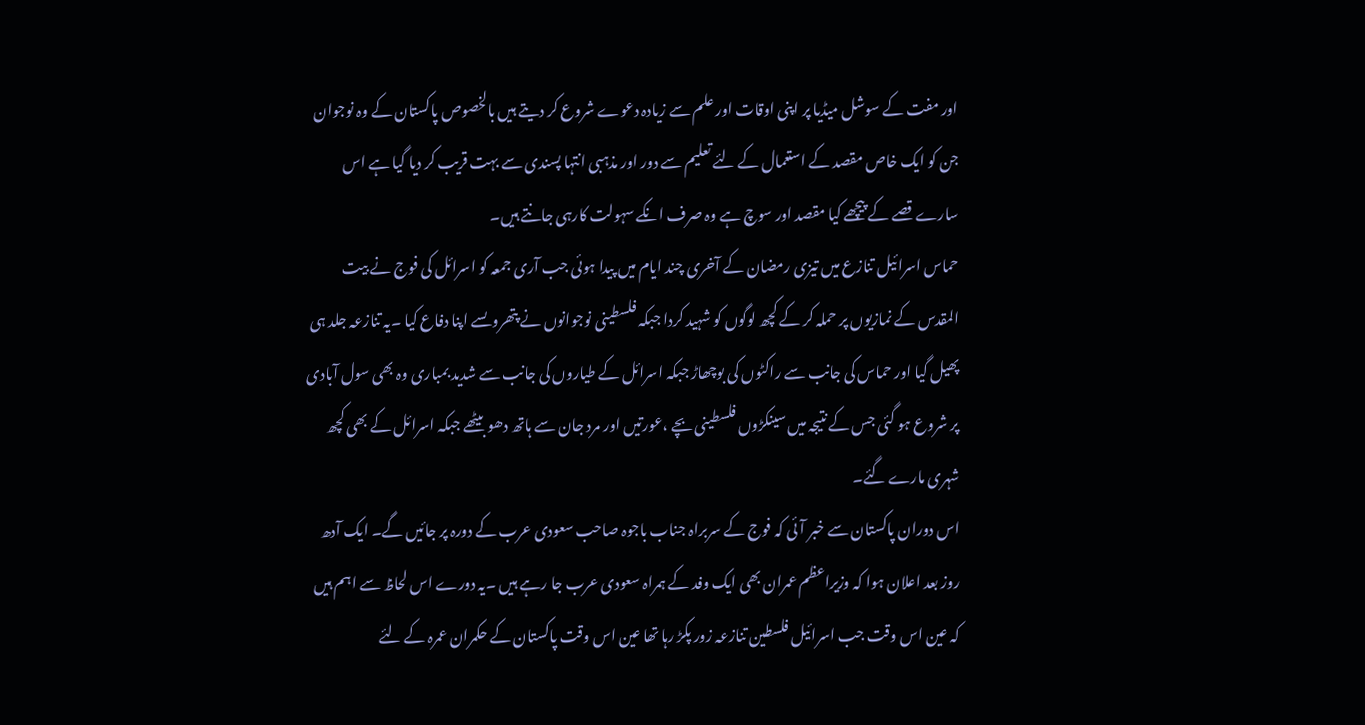اور مفت کے سوشل میڈیا پر اپنی اوقات اور علم سے زیادہ دعوے شروع کر دیتے ہیں بالخصوص پاکستان کے وہ نوجوان جن کو ایک خاص مقصد کے استعمال کے لئے تعلیم سے دور اور مذہبی انتہا پسندی سے بہت قریب کر دیا گیا ہے اس سارے قصے کے پیچھے کیا مقصد اور سوچ ہے وہ صرف انکے سہولت کارہی جانتے ہیں۔
حماس اسرائیل تنازع میں تیزی رمضان کے آخری چند ایام میں پیدا ہوئی جب آری جمعہ کو اسرائل کی فوج نے بیت المقدس کے نمازیوں پر حملہ کر کے کچھ لوگوں کو شہید کردا جبکہ فلسطینی نوجوانوں نے پتھروںسے اپنا دفاع کیا ۔یہ تنازعہ جلد ہی پھیل گیا اور حماس کی جانب سے راکٹوں کی بوچھاڑ جبکہ اسرائل کے طیاروں کی جانب سے شدید بمباری وہ بھی سول آبادی پر شروع ہو گئی جس کے نتیجہ میں سینکڑوں فلسطینی بچے ،عورتیں اور مرد جان سے ہاتھ دھو بیٹھے جبکہ اسرائل کے بھی کچھ شہری مارے گئے۔
اس دوران پاکستان سے خبر آئی کہ فوج کے سربراہ جناب باجوہ صاحب سعودی عرب کے دورہ پر جائیں گے۔ ایک آدھ روز بعد اعلان ہوا کہ وزیراعظم عمران بھی ایک وفد کے ہمراہ سعودی عرب جا رہے ہیں ۔یہ دورے اس لحاظ سے اہم ہیں کہ عین اس وقت جب اسرائیل فلسطین تنازعہ زور پکڑ رہا تھا عین اس وقت پاکستان کے حکمران عمرہ کے لئے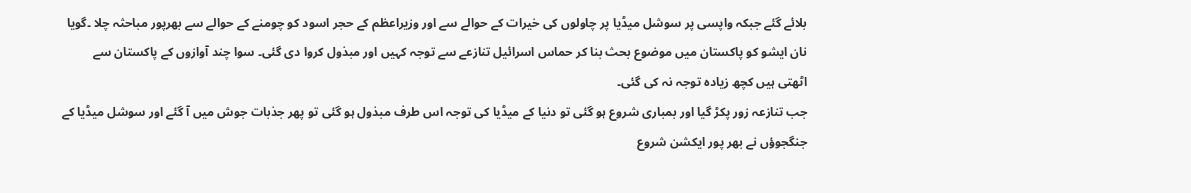بلائے گئے جبکہ واپسی پر سوشل میڈیا پر چاولوں کی خیرات کے حوالے سے اور وزیراعظم کے حجر اسود کو چومنے کے حوالے سے بھرپور مباحثہ چلا ۔گویا نان ایشو کو پاکستان میں موضوع بحث بنا کر حماس اسرائیل تنازعے سے توجہ کہیں اور مبذول کروا دی گئی۔ سوا چند آوازوں کے پاکستان سے اٹھتی ہیں کچھ زیادہ توجہ نہ کی گئی۔
جب تنازعہ زور پکڑ گیا اور بمباری شروع ہو گئی تو دنیا کے میڈیا کی توجہ اس طرف مبذول ہو گئی تو پھر جذبات جوش میں آ گئے اور سوشل میڈیا کے جنگجوؤں نے بھر پور ایکشن شروع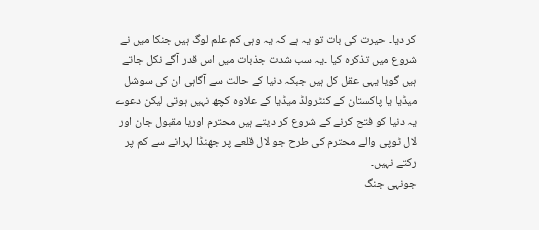کر دیا۔ حیرت کی بات تو یہ ہے کہ یہ وہی کم علم لوگ ہیں جنکا میں نے شروع میں تذکرہ کیا ۔یہ سب شدت جذبات میں اس قدر آگے نکل جاتے ہیں گویا یہی عقل کل ہیں جبکہ دنیا کے حالت سے آگاہی ان کی سوشل میڈیا یا پاکستان کے کنٹرولڈ میڈیا کے علاوہ کچھ نہیں ہوتی لیکن دعوے یہ دنیا کو فتح کرنے کے شروع کر دیتے ہیں محترم اوریا مقبول جان اور لال ٹوپی والے محترم کی طرح جو لال قلعے پر جھنڈا لہرانے سے کم پر رکتے نہیں۔
جونہی جنگ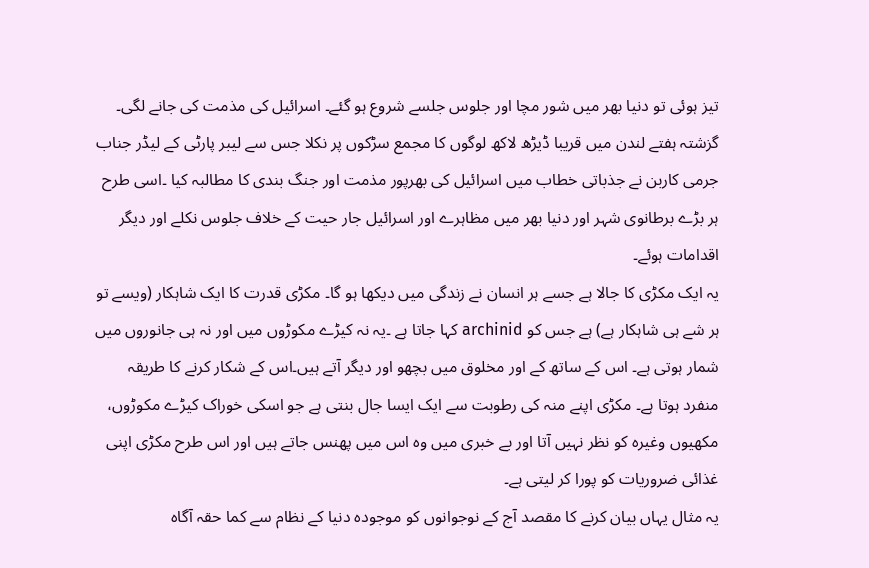تیز ہوئی تو دنیا بھر میں شور مچا اور جلوس جلسے شروع ہو گئے۔ اسرائیل کی مذمت کی جانے لگی۔ گزشتہ ہفتے لندن میں قریبا ڈیڑھ لاکھ لوگوں کا مجمع سڑکوں پر نکلا جس سے لیبر پارٹی کے لیڈر جناب جرمی کاربن نے جذباتی خطاب میں اسرائیل کی بھرپور مذمت اور جنگ بندی کا مطالبہ کیا ۔اسی طرح ہر بڑے برطانوی شہر اور دنیا بھر میں مظاہرے اور اسرائیل جار حیت کے خلاف جلوس نکلے اور دیگر اقدامات ہوئے۔
یہ ایک مکڑی کا جالا ہے جسے ہر انسان نے زندگی میں دیکھا ہو گا۔ مکڑی قدرت کا ایک شاہکار (ویسے تو ہر شے ہی شاہکار ہے) ہے جس کو archinid کہا جاتا ہے ۔یہ نہ کیڑے مکوڑوں میں اور نہ ہی جانوروں میں شمار ہوتی ہے۔ اس کے ساتھ کے اور مخلوق میں بچھو اور دیگر آتے ہیں۔اس کے شکار کرنے کا طریقہ منفرد ہوتا ہے۔ مکڑی اپنے منہ کی رطوبت سے ایک ایسا جال بنتی ہے جو اسکی خوراک کیڑے مکوڑوں، مکھیوں وغیرہ کو نظر نہیں آتا اور بے خبری میں وہ اس میں پھنس جاتے ہیں اور اس طرح مکڑی اپنی غذائی ضروریات کو پورا کر لیتی ہے۔
یہ مثال یہاں بیان کرنے کا مقصد آج کے نوجوانوں کو موجودہ دنیا کے نظام سے کما حقہ آگاہ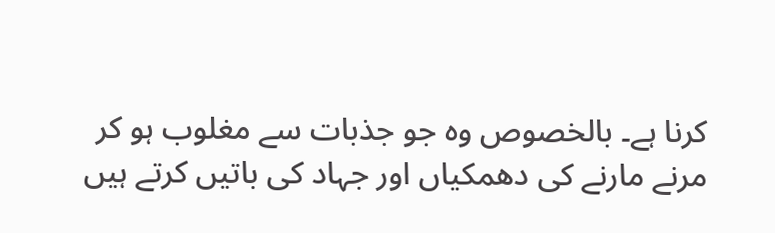کرنا ہے۔ بالخصوص وہ جو جذبات سے مغلوب ہو کر مرنے مارنے کی دھمکیاں اور جہاد کی باتیں کرتے ہیں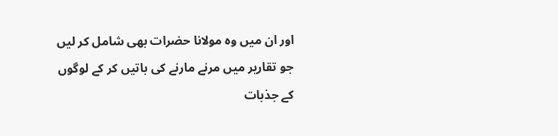اور ان میں وہ مولانا حضرات بھی شامل کر لیں جو تقاریر میں مرنے مارنے کی باتیں کر کے لوگوں کے جذبات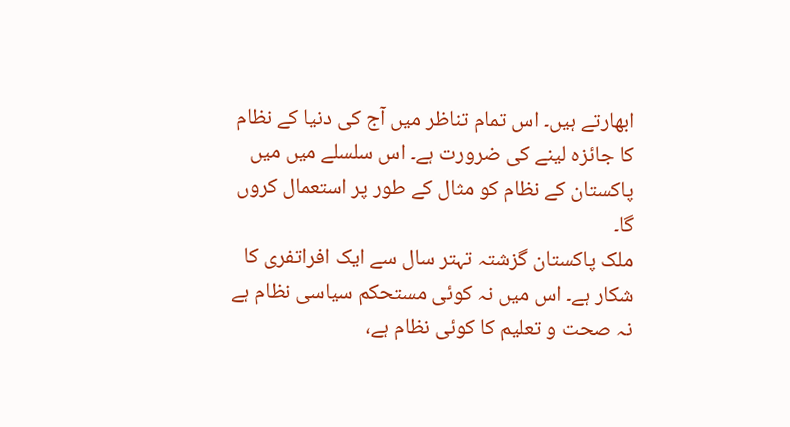ابھارتے ہیں۔ اس تمام تناظر میں آج کی دنیا کے نظام کا جائزہ لینے کی ضرورت ہے۔ اس سلسلے میں میں پاکستان کے نظام کو مثال کے طور پر استعمال کروں گا۔
ملک پاکستان گزشتہ تہتر سال سے ایک افراتفری کا شکار ہے۔ اس میں نہ کوئی مستحکم سیاسی نظام ہے نہ صحت و تعلیم کا کوئی نظام ہے،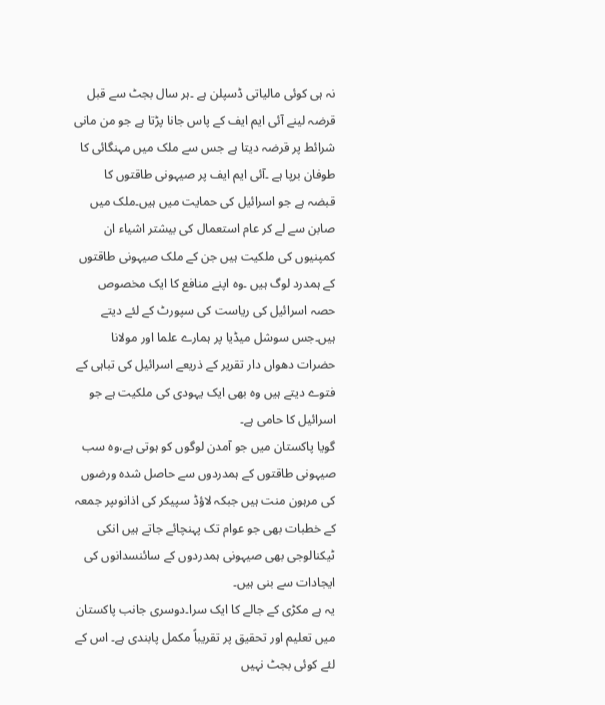نہ ہی کوئی مالیاتی ڈسپلن ہے ۔ہر سال بجٹ سے قبل قرضہ لینے آئی ایم ایف کے پاس جانا پڑتا ہے جو من مانی شرائط پر قرضہ دیتا ہے جس سے ملک میں مہنگائی کا طوفان برپا ہے ۔آئی ایم ایف پر صیہونی طاقتوں کا قبضہ ہے جو اسرائیل کی حمایت میں ہیں۔ملک میں صابن سے لے کر عام استعمال کی بیشتر اشیاء ان کمپنیوں کی ملکیت ہیں جن کے ملک صیہونی طاقتوں کے ہمدرد لوگ ہیں ۔وہ اپنے منافع کا ایک مخصوص حصہ اسرائیل کی ریاست کی سپورٹ کے لئے دیتے ہیں۔جس سوشل میڈیا پر ہمارے علما اور مولانا حضرات دھواں دار تقریر کے ذریعے اسرائیل کی تباہی کے فتوے دیتے ہیں وہ بھی ایک یہودی کی ملکیت ہے جو اسرائیل کا حامی ہے۔
گویا پاکستان میں جو آمدن لوگوں کو ہوتی ہے،وہ سب صیہونی طاقتوں کے ہمدردوں سے حاصل شدہ ورضوں کی مرہون منت ہیں جبکہ لاؤڈ سپیکر کی اذانوںپر جمعہ کے خطبات بھی جو عوام تک پہنچائے جاتے ہیں انکی ٹیکنالوجی بھی صیہونی ہمدردوں کے سائنسدانوں کی ایجادات سے بنی ہیں۔
یہ ہے مکڑی کے جالے کا ایک سرا۔دوسری جانب پاکستان میں تعلیم اور تحقیق پر تقریباً مکمل پابندی ہے۔ اس کے لئے کوئی بجٹ نہیں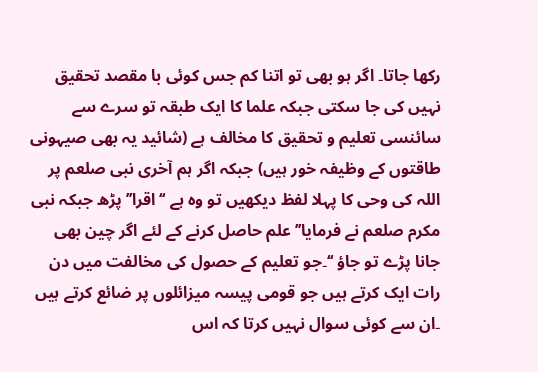رکھا جاتا۔ اگر ہو بھی تو اتنا کم جس کوئی با مقصد تحقیق نہیں کی جا سکتی جبکہ علما کا ایک طبقہ تو سرے سے سائنسی تعلیم و تحقیق کا مخالف ہے (شائید یہ بھی صیہونی طاقتوں کے وظیفہ خور ہیں) جبکہ اگر ہم آخری نبی صلعم پر اللہ کی وحی کا پہلا لفظ دیکھیں تو وہ ہے ‘‘اقرا’’ پڑھ جبکہ نبی مکرم صلعم نے فرمایا’’علم حاصل کرنے کے لئے اگر چین بھی جانا پڑے تو جاؤ ‘‘۔جو تعلیم کے حصول کی مخالفت میں دن رات ایک کرتے ہیں جو قومی پیسہ میزائلوں پر ضائع کرتے ہیں ۔ان سے کوئی سوال نہیں کرتا کہ اس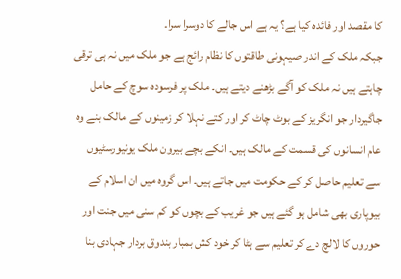کا مقصد اور فائدہ کیا ہے؟ یہ ہے اس جالے کا دوسرا سرا۔
جبکہ ملک کے اندر صیہونی طاقتوں کا نظام رائج ہے جو ملک میں نہ ہی ترقی چاہتے ہیں نہ ملک کو آگے بڑھنے دیتے ہیں۔ ملک پر فرسودہ سوچ کے حامل جاگیردار جو انگریز کے بوٹ چاٹ کر اور کتے نہلا کر زمینوں کے مالک بنے وہ عام انسانوں کی قسمت کے مالک ہیں۔ انکے بچے بیرون ملک یونیورسٹیوں سے تعلیم حاصل کر کے حکومت میں جاتے ہیں۔ اس گروہ میں ان اسلام کے بیوپاری بھی شامل ہو گئے ہیں جو غریب کے بچوں کو کم سنی میں جنت اور حوروں کا لالچ دے کر تعلیم سے ہٹا کر خود کش بمبار بندوق بردار جہادی بنا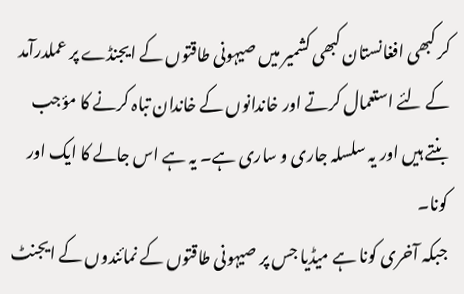کر کبھی افغانستان کبھی کشمیر میں صیہونی طاقتوں کے ایجنڈے پر عملدرآمد کے لئے استعمال کرتے اور خاندانوں کے خاندان تباہ کرنے کا مؤجب بنتے ہیں اور یہ سلسلہ جاری و ساری ہے۔ یہ ہے اس جالے کا ایک اور کونا۔
جبکہ آخری کونا ہے میڈیا جس پر صیہونی طاقتوں کے نمائندوں کے ایجنٹ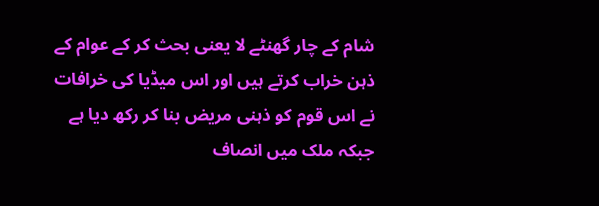شام کے چار گھنٹے لا یعنی بحث کر کے عوام کے ذہن خراب کرتے ہیں اور اس میڈیا کی خرافات نے اس قوم کو ذہنی مریض بنا کر رکھ دیا ہے جبکہ ملک میں انصاف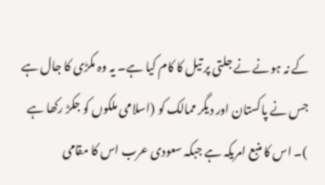کے نہ ہونے نے جلتی پر تیل کا کام کیا ہے۔ یہ وہ مکڑی کا جال ہے جس نے پاکستان اور دیگر ممالک کو (اسلامی ملکوں کو جکڑ رکھا ہے )۔ اس کا منبع امریکہ ہے جبکہ سعودی عرب اس کا مقامی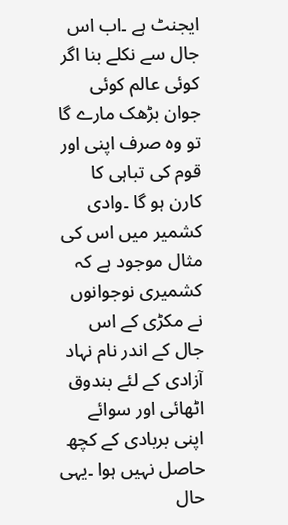ایجنٹ ہے ۔اب اس جال سے نکلے بنا اگر کوئی عالم کوئی جوان بڑھک مارے گا تو وہ صرف اپنی اور قوم کی تباہی کا کارن ہو گا ۔وادی کشمیر میں اس کی مثال موجود ہے کہ کشمیری نوجوانوں نے مکڑی کے اس جال کے اندر نام نہاد آزادی کے لئے بندوق اٹھائی اور سوائے اپنی بربادی کے کچھ حاصل نہیں ہوا ۔یہی حال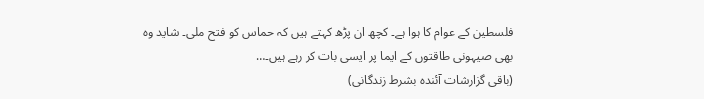فلسطین کے عوام کا ہوا ہے۔ کچھ ان پڑھ کہتے ہیں کہ حماس کو فتح ملی۔ شاید وہ بھی صیہونی طاقتوں کے ایما پر ایسی بات کر رہے ہیں۔…
(باقی گزارشات آئندہ بشرط زندگانی)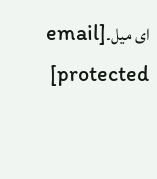ای میل۔[email protected]